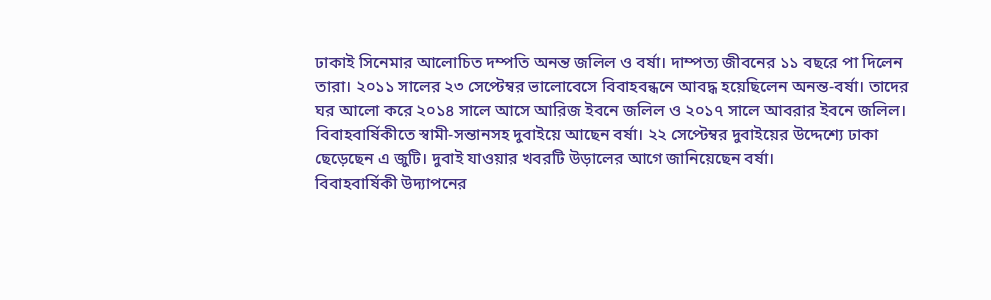ঢাকাই সিনেমার আলোচিত দম্পতি অনন্ত জলিল ও বর্ষা। দাম্পত্য জীবনের ১১ বছরে পা দিলেন তারা। ২০১১ সালের ২৩ সেপ্টেম্বর ভালোবেসে বিবাহবন্ধনে আবদ্ধ হয়েছিলেন অনন্ত-বর্ষা। তাদের ঘর আলো করে ২০১৪ সালে আসে আরিজ ইবনে জলিল ও ২০১৭ সালে আবরার ইবনে জলিল।
বিবাহবার্ষিকীতে স্বামী-সন্তানসহ দুবাইয়ে আছেন বর্ষা। ২২ সেপ্টেম্বর দুবাইয়ের উদ্দেশ্যে ঢাকা ছেড়েছেন এ জুটি। দুবাই যাওয়ার খবরটি উড়ালের আগে জানিয়েছেন বর্ষা।
বিবাহবার্ষিকী উদ্যাপনের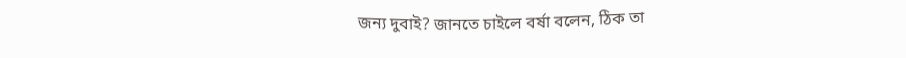জন্য দুবাই? জানতে চাইলে বর্ষা বলেন, ঠিক তা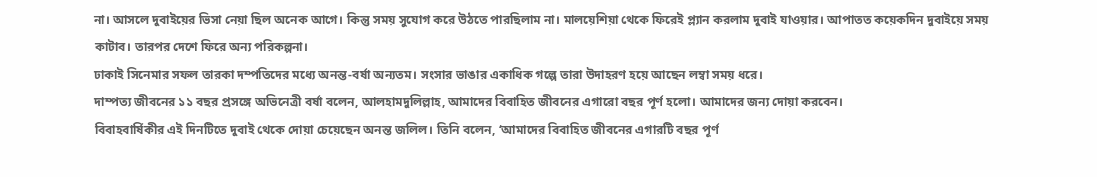না। আসলে দুবাইয়ের ভিসা নেয়া ছিল অনেক আগে। কিন্তু সময় সুযোগ করে উঠতে পারছিলাম না। মালয়েশিয়া থেকে ফিরেই প্ল্যান করলাম দুবাই যাওয়ার। আপাতত কয়েকদিন দুবাইয়ে সময় কাটাব। তারপর দেশে ফিরে অন্য পরিকল্পনা।
ঢাকাই সিনেমার সফল তারকা দম্পতিদের মধ্যে অনন্ত-বর্ষা অন্যতম। সংসার ভাঙার একাধিক গল্পে তারা উদাহরণ হয়ে আছেন লম্বা সময় ধরে।
দাম্পত্য জীবনের ১১ বছর প্রসঙ্গে অভিনেত্রী বর্ষা বলেন, আলহামদুলিল্লাহ, আমাদের বিবাহিত জীবনের এগারো বছর পূর্ণ হলো। আমাদের জন্য দোয়া করবেন।
বিবাহবার্ষিকীর এই দিনটিতে দুবাই থেকে দোয়া চেয়েছেন অনন্ত জলিল। তিনি বলেন, ‘আমাদের বিবাহিত জীবনের এগারটি বছর পূর্ণ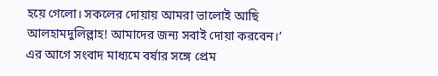হয়ে গেলো। সকলের দোয়ায় আমরা ভালোই আছি আলহামদুলিল্লাহ! আমাদের জন্য সবাই দোয়া করবেন।’
এর আগে সংবাদ মাধ্যমে বর্ষার সঙ্গে প্রেম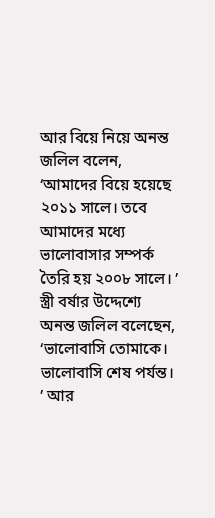আর বিয়ে নিয়ে অনন্ত জলিল বলেন, ‘আমাদের বিয়ে হয়েছে ২০১১ সালে। তবে আমাদের মধ্যে ভালোবাসার সম্পর্ক তৈরি হয় ২০০৮ সালে। ’ স্ত্রী বর্ষার উদ্দেশ্যে অনন্ত জলিল বলেছেন, ‘ভালোবাসি তোমাকে। ভালোবাসি শেষ পর্যন্ত। ’ আর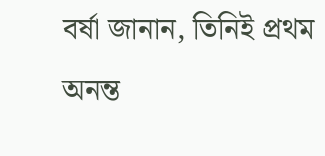বর্ষা জানান, তিনিই প্রথম অনন্ত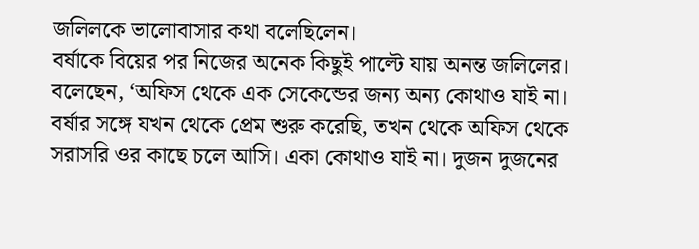জলিলকে ভালোবাসার কথা বলেছিলেন।
বর্ষাকে বিয়ের পর নিজের অনেক কিছুই পাল্টে যায় অনন্ত জলিলের। বলেছেন, ‘অফিস থেকে এক সেকেন্ডের জন্য অন্য কোথাও যাই না। বর্ষার সঙ্গে যখন থেকে প্রেম শুরু করেছি, তখন থেকে অফিস থেকে সরাসরি ওর কাছে চলে আসি। একা কোথাও যাই না। দুজন দুজনের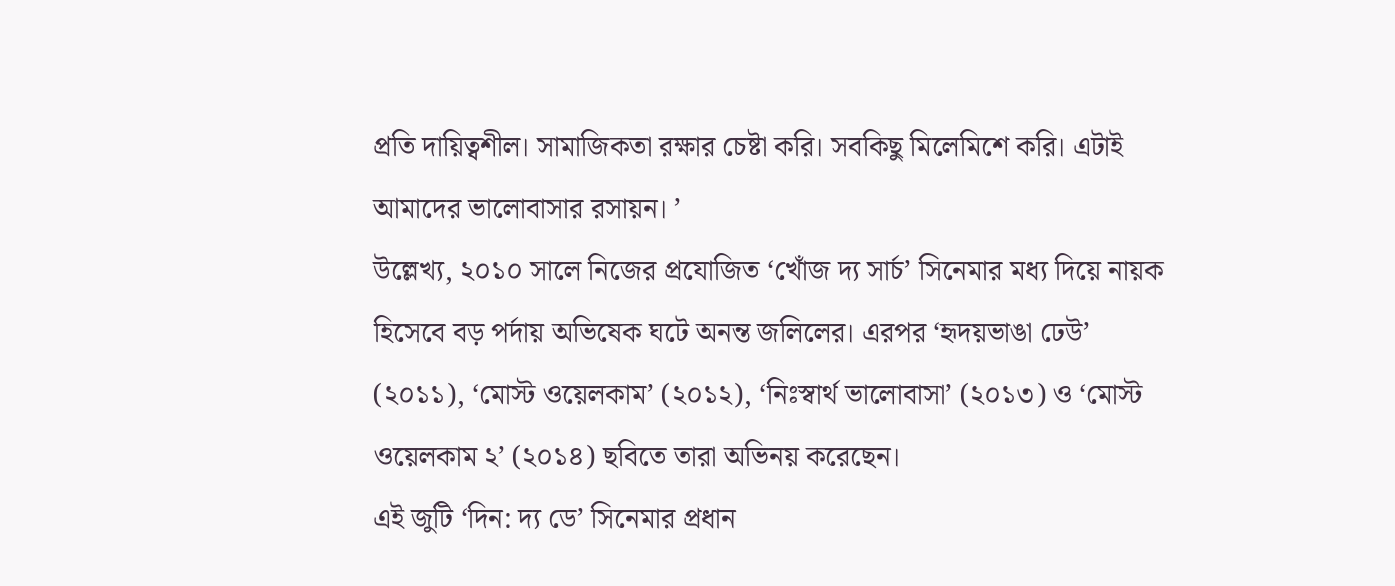প্রতি দায়িত্বশীল। সামাজিকতা রক্ষার চেষ্টা করি। সবকিছু মিলেমিশে করি। এটাই আমাদের ভালোবাসার রসায়ন। ’
উল্লেখ্য, ২০১০ সালে নিজের প্রযোজিত ‘খোঁজ দ্য সার্চ’ সিনেমার মধ্য দিয়ে নায়ক হিসেবে বড় পর্দায় অভিষেক ঘটে অনন্ত জলিলের। এরপর ‘হৃদয়ভাঙা ঢেউ’ (২০১১), ‘মোস্ট ওয়েলকাম’ (২০১২), ‘নিঃস্বার্থ ভালোবাসা’ (২০১৩) ও ‘মোস্ট ওয়েলকাম ২’ (২০১৪) ছবিতে তারা অভিনয় করেছেন।
এই জুটি ‘দিন: দ্য ডে’ সিনেমার প্রধান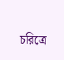চরিত্রে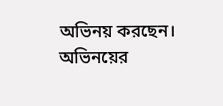অভিনয় করছেন। অভিনয়ের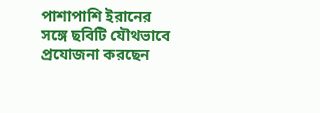পাশাপাশি ইরানের সঙ্গে ছবিটি যৌথভাবে প্রযোজনা করছেন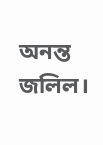অনন্ত জলিল।